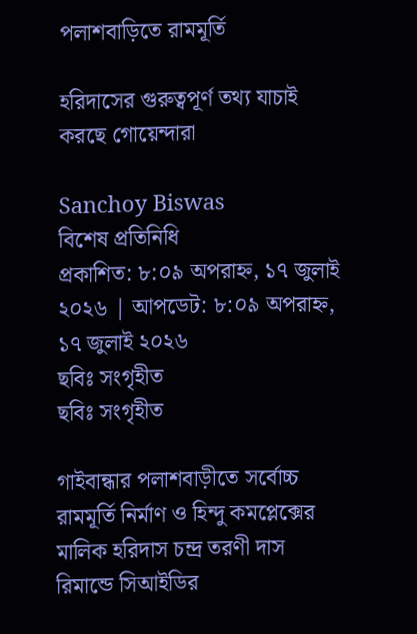পলাশবাড়িতে রামমূর্তি

হরিদাসের গুরুত্বপূর্ণ তথ্য যাচাই করছে গোয়েন্দারা

Sanchoy Biswas
বিশেষ প্রতিনিধি
প্রকাশিত: ৮:০৯ অপরাহ্ন, ১৭ জুলাই ২০২৬ | আপডেট: ৮:০৯ অপরাহ্ন, ১৭ জুলাই ২০২৬
ছবিঃ সংগৃহীত
ছবিঃ সংগৃহীত

গাইবান্ধার পলাশবাড়ীতে সর্বোচ্চ রামমূর্তি নির্মাণ ও হিন্দু কমপ্লেক্সের মালিক হরিদাস চন্দ্র তরণী দাস রিমান্ডে সিআইডির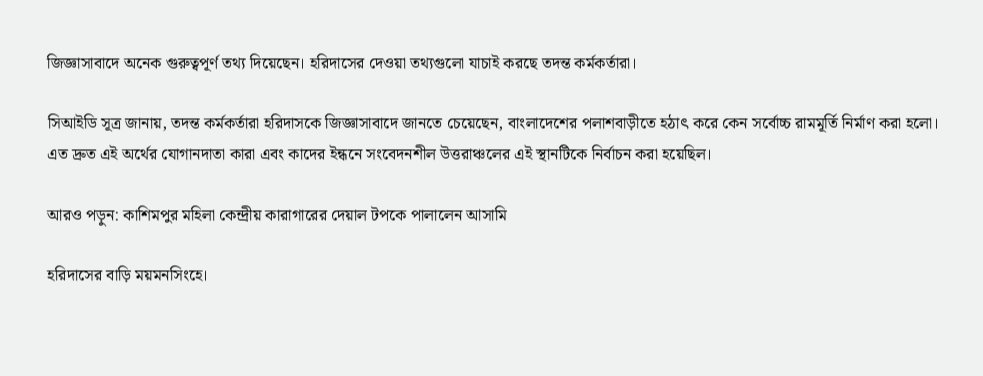জিজ্ঞাসাবাদে অনেক গুরুত্বপূর্ণ তথ্য দিয়েছেন। হরিদাসের দেওয়া তথ্যগুলো যাচাই করছে তদন্ত কর্মকর্তারা।

সিআইডি সূত্র জানায়, তদন্ত কর্মকর্তারা হরিদাসকে জিজ্ঞাসাবাদে জানতে চেয়েছেন, বাংলাদেশের পলাশবাড়ীতে হঠাৎ করে কেন সর্বোচ্চ রামমূর্তি নির্মাণ করা হলো। এত দ্রুত এই অর্থের যোগানদাতা কারা এবং কাদের ইন্ধনে সংবেদনশীল উত্তরাঞ্চলের এই স্থানটিকে নির্বাচন করা হয়েছিল।

আরও পড়ুন: কাশিমপুর মহিলা কেন্দ্রীয় কারাগারের দেয়াল টপকে পালালেন আসামি

হরিদাসের বাড়ি ময়মনসিংহে।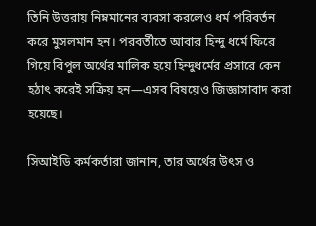তিনি উত্তরায় নিম্নমানের ব্যবসা করলেও ধর্ম পরিবর্তন করে মুসলমান হন। পরবর্তীতে আবার হিন্দু ধর্মে ফিরে গিয়ে বিপুল অর্থের মালিক হয়ে হিন্দুধর্মের প্রসারে কেন হঠাৎ করেই সক্রিয় হন—এসব বিষয়েও জিজ্ঞাসাবাদ করা হয়েছে।

সিআইডি কর্মকর্তারা জানান, তার অর্থের উৎস ও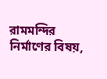রামমন্দির নির্মাণের বিষয়,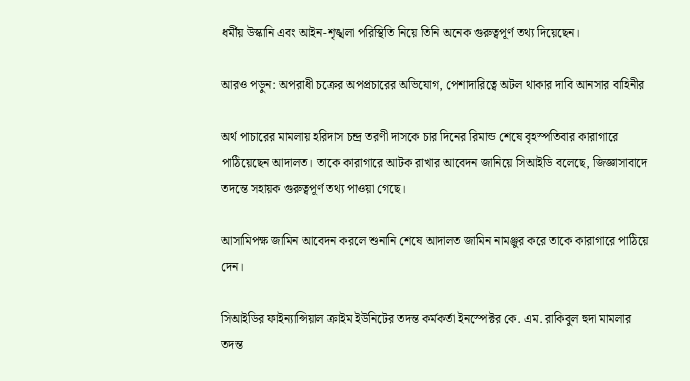ধর্মীয় উস্কানি এবং আইন-শৃঙ্খলা পরিস্থিতি নিয়ে তিনি অনেক গুরুত্বপূর্ণ তথ্য দিয়েছেন।

আরও পড়ুন: অপরাধী চক্রের অপপ্রচারের অভিযোগ, পেশাদারিত্বে অটল থাকার দাবি আনসার বাহিনীর

অর্থ পাচারের মামলায় হরিদাস চন্দ্র তরণী দাসকে চার দিনের রিমান্ড শেষে বৃহস্পতিবার কারাগারে পাঠিয়েছেন আদালত। তাকে কারাগারে আটক রাখার আবেদন জানিয়ে সিআইডি বলেছে, জিজ্ঞাসাবাদে তদন্তে সহায়ক গুরুত্বপূর্ণ তথ্য পাওয়া গেছে।

আসামিপক্ষ জামিন আবেদন করলে শুনানি শেষে আদালত জামিন নামঞ্জুর করে তাকে কারাগারে পাঠিয়ে দেন।

সিআইডির ফাইন্যান্সিয়াল ক্রাইম ইউনিটের তদন্ত কর্মকর্তা ইনস্পেক্টর কে. এম. রাকিবুল হুদা মামলার তদন্ত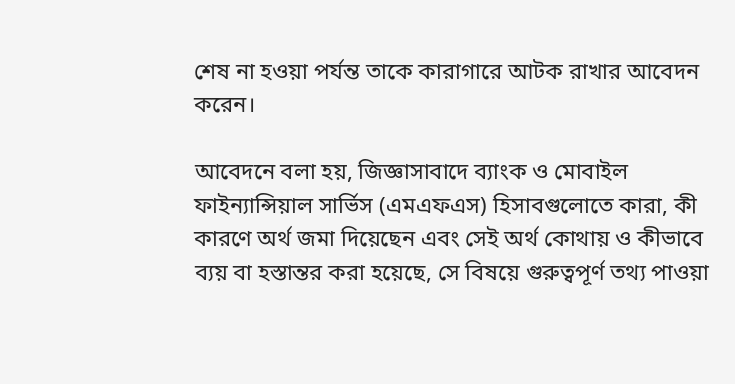শেষ না হওয়া পর্যন্ত তাকে কারাগারে আটক রাখার আবেদন করেন।

আবেদনে বলা হয়, জিজ্ঞাসাবাদে ব্যাংক ও মোবাইল ফাইন্যান্সিয়াল সার্ভিস (এমএফএস) হিসাবগুলোতে কারা, কী কারণে অর্থ জমা দিয়েছেন এবং সেই অর্থ কোথায় ও কীভাবে ব্যয় বা হস্তান্তর করা হয়েছে, সে বিষয়ে গুরুত্বপূর্ণ তথ্য পাওয়া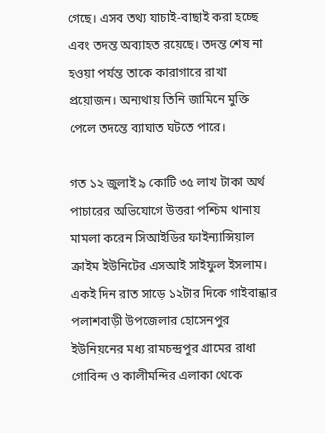গেছে। এসব তথ্য যাচাই-বাছাই করা হচ্ছে এবং তদন্ত অব্যাহত রয়েছে। তদন্ত শেষ না হওয়া পর্যন্ত তাকে কারাগারে রাখা প্রয়োজন। অন্যথায় তিনি জামিনে মুক্তি পেলে তদন্তে ব্যাঘাত ঘটতে পারে।

গত ১২ জুলাই ৯ কোটি ৩৫ লাখ টাকা অর্থ পাচারের অভিযোগে উত্তরা পশ্চিম থানায় মামলা করেন সিআইডির ফাইন্যান্সিয়াল ক্রাইম ইউনিটের এসআই সাইফুল ইসলাম। একই দিন রাত সাড়ে ১২টার দিকে গাইবান্ধার পলাশবাড়ী উপজেলার হোসেনপুর ইউনিয়নের মধ্য রামচন্দ্রপুর গ্রামের রাধা গোবিন্দ ও কালীমন্দির এলাকা থেকে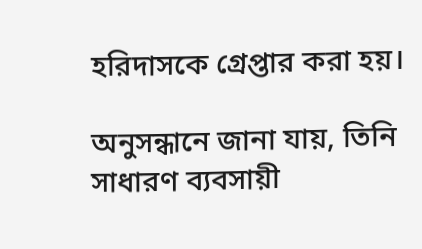হরিদাসকে গ্রেপ্তার করা হয়।

অনুসন্ধানে জানা যায়, তিনি সাধারণ ব্যবসায়ী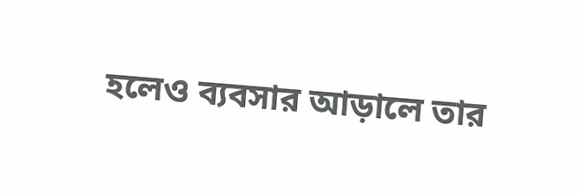হলেও ব্যবসার আড়ালে তার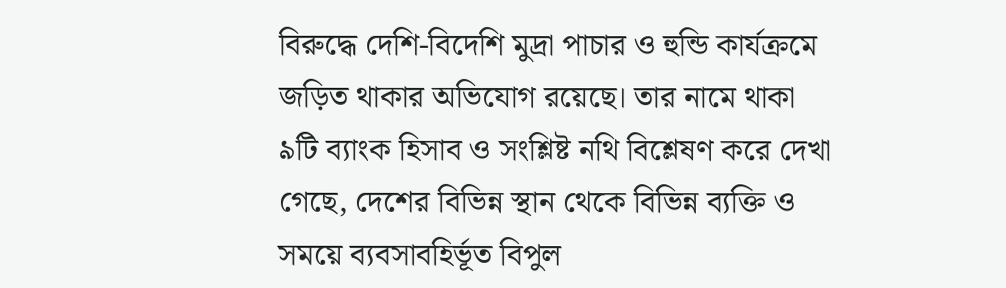বিরুদ্ধে দেশি-বিদেশি মুদ্রা পাচার ও হুন্ডি কার্যক্রমে জড়িত থাকার অভিযোগ রয়েছে। তার নামে থাকা ৯টি ব্যাংক হিসাব ও সংশ্লিষ্ট নথি বিশ্লেষণ করে দেখা গেছে, দেশের বিভিন্ন স্থান থেকে বিভিন্ন ব্যক্তি ও সময়ে ব্যবসাবহির্ভূত বিপুল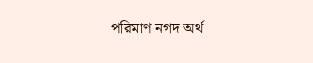পরিমাণ নগদ অর্থ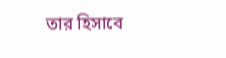তার হিসাবে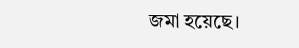জমা হয়েছে।